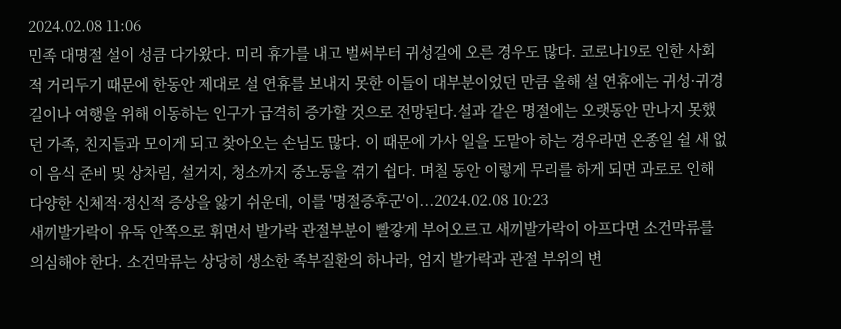2024.02.08 11:06
민족 대명절 설이 성큼 다가왔다. 미리 휴가를 내고 벌써부터 귀성길에 오른 경우도 많다. 코로나19로 인한 사회적 거리두기 때문에 한동안 제대로 설 연휴를 보내지 못한 이들이 대부분이었던 만큼 올해 설 연휴에는 귀성·귀경길이나 여행을 위해 이동하는 인구가 급격히 증가할 것으로 전망된다.설과 같은 명절에는 오랫동안 만나지 못했던 가족, 친지들과 모이게 되고 찾아오는 손님도 많다. 이 때문에 가사 일을 도맡아 하는 경우라면 온종일 쉴 새 없이 음식 준비 및 상차림, 설거지, 청소까지 중노동을 겪기 쉽다. 며칠 동안 이렇게 무리를 하게 되면 과로로 인해 다양한 신체적·정신적 증상을 앓기 쉬운데, 이를 '명절증후군'이...2024.02.08 10:23
새끼발가락이 유독 안쪽으로 휘면서 발가락 관절부분이 빨갛게 부어오르고 새끼발가락이 아프다면 소건막류를 의심해야 한다. 소건막류는 상당히 생소한 족부질환의 하나라, 엄지 발가락과 관절 부위의 변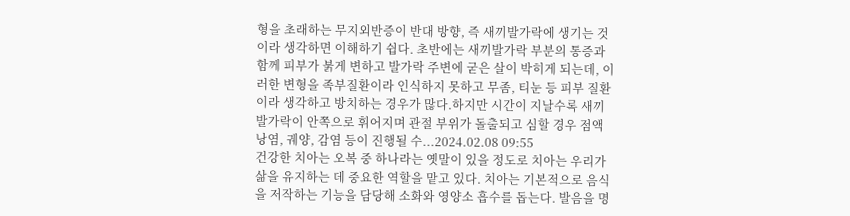형을 초래하는 무지외반증이 반대 방향, 즉 새끼발가락에 생기는 것이라 생각하면 이해하기 쉽다. 초반에는 새끼발가락 부분의 통증과 함께 피부가 붉게 변하고 발가락 주변에 굳은 살이 박히게 되는데, 이러한 변형을 족부질환이라 인식하지 못하고 무좀, 티눈 등 피부 질환이라 생각하고 방치하는 경우가 많다.하지만 시간이 지날수록 새끼발가락이 안쪽으로 휘어지며 관절 부위가 돌출되고 심할 경우 점액낭염, 궤양, 감염 등이 진행될 수...2024.02.08 09:55
건강한 치아는 오복 중 하나라는 옛말이 있을 정도로 치아는 우리가 삶을 유지하는 데 중요한 역할을 맡고 있다. 치아는 기본적으로 음식을 저작하는 기능을 담당해 소화와 영양소 흡수를 돕는다. 발음을 명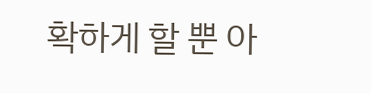확하게 할 뿐 아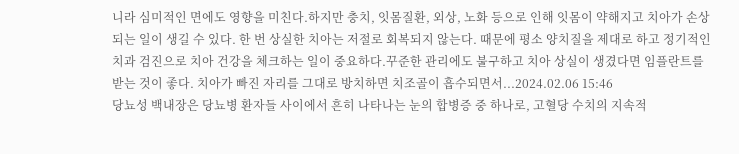니라 심미적인 면에도 영향을 미친다.하지만 충치, 잇몸질환, 외상, 노화 등으로 인해 잇몸이 약해지고 치아가 손상되는 일이 생길 수 있다. 한 번 상실한 치아는 저절로 회복되지 않는다. 때문에 평소 양치질을 제대로 하고 정기적인 치과 검진으로 치아 건강을 체크하는 일이 중요하다.꾸준한 관리에도 불구하고 치아 상실이 생겼다면 임플란트를 받는 것이 좋다. 치아가 빠진 자리를 그대로 방치하면 치조골이 흡수되면서...2024.02.06 15:46
당뇨성 백내장은 당뇨병 환자들 사이에서 흔히 나타나는 눈의 합병증 중 하나로, 고혈당 수치의 지속적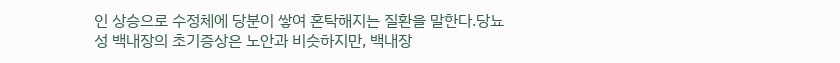인 상승으로 수정체에 당분이 쌓여 혼탁해지는 질환을 말한다.당뇨성 백내장의 초기증상은 노안과 비슷하지만, 백내장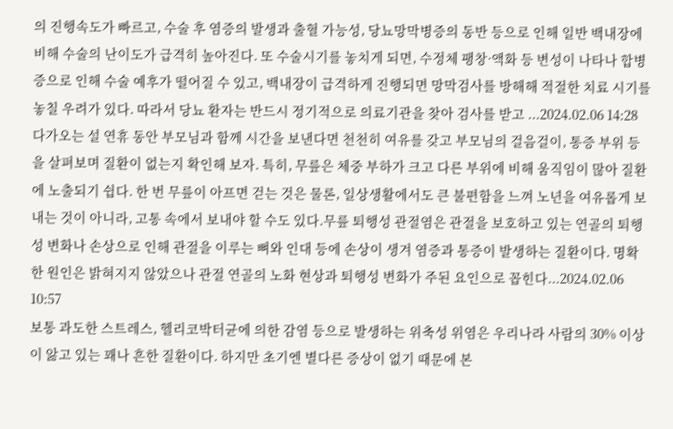의 진행속도가 빠르고, 수술 후 염증의 발생과 출혈 가능성, 당뇨망막병증의 동반 등으로 인해 일반 백내장에 비해 수술의 난이도가 급격히 높아진다. 또 수술시기를 놓치게 되면, 수정체 팽창·액화 등 변성이 나타나 합병증으로 인해 수술 예후가 떨어질 수 있고, 백내장이 급격하게 진행되면 망막검사를 방해해 적절한 치료 시기를 놓칠 우려가 있다. 따라서 당뇨 환자는 반드시 정기적으로 의료기관을 찾아 검사를 받고 ...2024.02.06 14:28
다가오는 설 연휴 동안 부모님과 함께 시간을 보낸다면 천천히 여유를 갖고 부모님의 걸음걸이, 통증 부위 등을 살펴보며 질환이 없는지 확인해 보자. 특히, 무릎은 체중 부하가 크고 다른 부위에 비해 움직임이 많아 질환에 노출되기 쉽다. 한 번 무릎이 아프면 걷는 것은 물론, 일상생활에서도 큰 불편함을 느껴 노년을 여유롭게 보내는 것이 아니라, 고통 속에서 보내야 할 수도 있다.무릎 퇴행성 관절염은 관절을 보호하고 있는 연골의 퇴행성 변화나 손상으로 인해 관절을 이루는 뼈와 인대 등에 손상이 생겨 염증과 통증이 발생하는 질환이다. 명확한 원인은 밝혀지지 않았으나 관절 연골의 노화 현상과 퇴행성 변화가 주된 요인으로 꼽힌다...2024.02.06 10:57
보통 과도한 스트레스, 헬리코박터균에 의한 감염 등으로 발생하는 위축성 위염은 우리나라 사람의 30% 이상이 앓고 있는 꽤나 흔한 질환이다. 하지만 초기엔 별다른 증상이 없기 때문에 본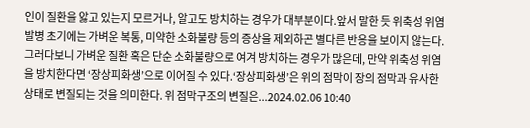인이 질환을 앓고 있는지 모르거나, 알고도 방치하는 경우가 대부분이다.앞서 말한 듯 위축성 위염 발병 초기에는 가벼운 복통, 미약한 소화불량 등의 증상을 제외하곤 별다른 반응을 보이지 않는다. 그러다보니 가벼운 질환 혹은 단순 소화불량으로 여겨 방치하는 경우가 많은데, 만약 위축성 위염을 방치한다면 ‘장상피화생’으로 이어질 수 있다.‘장상피화생’은 위의 점막이 장의 점막과 유사한 상태로 변질되는 것을 의미한다. 위 점막구조의 변질은...2024.02.06 10:40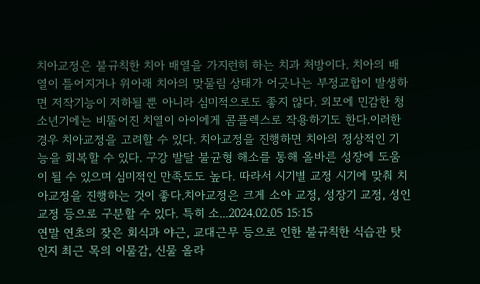치아교정은 불규칙한 치아 배열을 가지런히 하는 치과 처방이다. 치아의 배열이 틀어지거나 위아래 치아의 맞물림 상태가 어긋나는 부정교합이 발생하면 저작기능이 저하될 뿐 아니라 심미적으로도 좋지 않다. 외모에 민감한 청소년기에는 비뚤어진 치열이 아이에게 콤플렉스로 작용하기도 한다.이러한 경우 치아교정을 고려할 수 있다. 치아교정을 진행하면 치아의 정상적인 기능을 회복할 수 있다. 구강 발달 불균형 해소를 통해 올바른 성장에 도움이 될 수 있으며 심미적인 만족도도 높다. 따라서 시기별 교정 시기에 맞춰 치아교정을 진행하는 것이 좋다.치아교정은 크게 소아 교정, 성장기 교정, 성인 교정 등으로 구분할 수 있다. 특히 소...2024.02.05 15:15
연말 연초의 잦은 회식과 야근, 교대근무 등으로 인한 불규칙한 식습관 탓인지 최근 목의 이물감, 신물 올라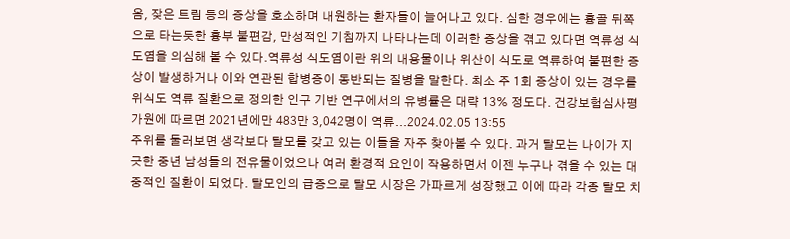옴, 잦은 트림 등의 증상을 호소하며 내원하는 환자들이 늘어나고 있다. 심한 경우에는 흉골 뒤쪽으로 타는듯한 흉부 불편감, 만성적인 기침까지 나타나는데 이러한 증상을 겪고 있다면 역류성 식도염을 의심해 볼 수 있다.역류성 식도염이란 위의 내용물이나 위산이 식도로 역류하여 불편한 증상이 발생하거나 이와 연관된 합병증이 동반되는 질병을 말한다. 최소 주 1회 증상이 있는 경우를 위식도 역류 질환으로 정의한 인구 기반 연구에서의 유병률은 대략 13% 정도다. 건강보험심사평가원에 따르면 2021년에만 483만 3,042명이 역류...2024.02.05 13:55
주위를 둘러보면 생각보다 탈모를 갖고 있는 이들을 자주 찾아볼 수 있다. 과거 탈모는 나이가 지긋한 중년 남성들의 전유물이었으나 여러 환경적 요인이 작용하면서 이젠 누구나 겪을 수 있는 대중적인 질환이 되었다. 탈모인의 급증으로 탈모 시장은 가파르게 성장했고 이에 따라 각종 탈모 치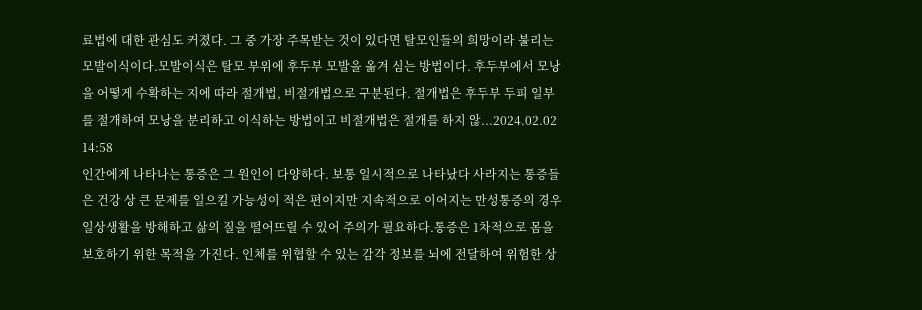료법에 대한 관심도 커졌다. 그 중 가장 주목받는 것이 있다면 탈모인들의 희망이라 불리는 모발이식이다.모발이식은 탈모 부위에 후두부 모발을 옮겨 심는 방법이다. 후두부에서 모낭을 어떻게 수확하는 지에 따라 절개법, 비절개법으로 구분된다. 절개법은 후두부 두피 일부를 절개하여 모낭을 분리하고 이식하는 방법이고 비절개법은 절개를 하지 않...2024.02.02 14:58
인간에게 나타나는 통증은 그 원인이 다양하다. 보통 일시적으로 나타났다 사라지는 통증들은 건강 상 큰 문제를 일으킬 가능성이 적은 편이지만 지속적으로 이어지는 만성통증의 경우 일상생활을 방해하고 삶의 질을 떨어뜨릴 수 있어 주의가 필요하다.통증은 1차적으로 몸을 보호하기 위한 목적을 가진다. 인체를 위협할 수 있는 감각 정보를 뇌에 전달하여 위험한 상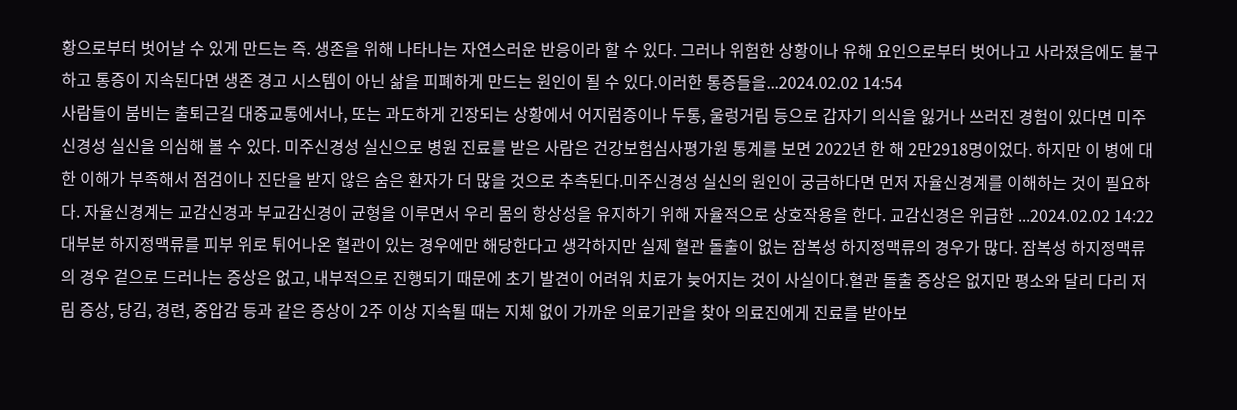황으로부터 벗어날 수 있게 만드는 즉. 생존을 위해 나타나는 자연스러운 반응이라 할 수 있다. 그러나 위험한 상황이나 유해 요인으로부터 벗어나고 사라졌음에도 불구하고 통증이 지속된다면 생존 경고 시스템이 아닌 삶을 피폐하게 만드는 원인이 될 수 있다.이러한 통증들을...2024.02.02 14:54
사람들이 붐비는 출퇴근길 대중교통에서나, 또는 과도하게 긴장되는 상황에서 어지럼증이나 두통, 울렁거림 등으로 갑자기 의식을 잃거나 쓰러진 경험이 있다면 미주신경성 실신을 의심해 볼 수 있다. 미주신경성 실신으로 병원 진료를 받은 사람은 건강보험심사평가원 통계를 보면 2022년 한 해 2만2918명이었다. 하지만 이 병에 대한 이해가 부족해서 점검이나 진단을 받지 않은 숨은 환자가 더 많을 것으로 추측된다.미주신경성 실신의 원인이 궁금하다면 먼저 자율신경계를 이해하는 것이 필요하다. 자율신경계는 교감신경과 부교감신경이 균형을 이루면서 우리 몸의 항상성을 유지하기 위해 자율적으로 상호작용을 한다. 교감신경은 위급한 ...2024.02.02 14:22
대부분 하지정맥류를 피부 위로 튀어나온 혈관이 있는 경우에만 해당한다고 생각하지만 실제 혈관 돌출이 없는 잠복성 하지정맥류의 경우가 많다. 잠복성 하지정맥류의 경우 겉으로 드러나는 증상은 없고, 내부적으로 진행되기 때문에 초기 발견이 어려워 치료가 늦어지는 것이 사실이다.혈관 돌출 증상은 없지만 평소와 달리 다리 저림 증상, 당김, 경련, 중압감 등과 같은 증상이 2주 이상 지속될 때는 지체 없이 가까운 의료기관을 찾아 의료진에게 진료를 받아보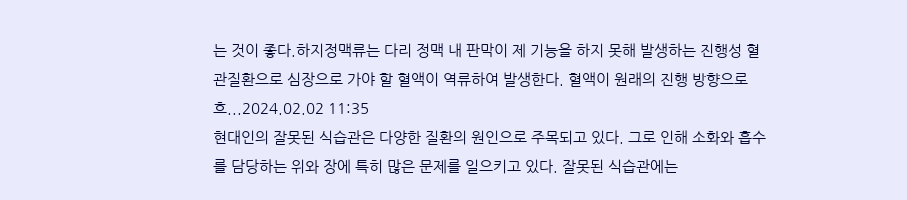는 것이 좋다.하지정맥류는 다리 정맥 내 판막이 제 기능을 하지 못해 발생하는 진행성 혈관질환으로 심장으로 가야 할 혈액이 역류하여 발생한다. 혈액이 원래의 진행 방향으로 흐...2024.02.02 11:35
현대인의 잘못된 식습관은 다양한 질환의 원인으로 주목되고 있다. 그로 인해 소화와 흡수를 담당하는 위와 장에 특히 많은 문제를 일으키고 있다. 잘못된 식습관에는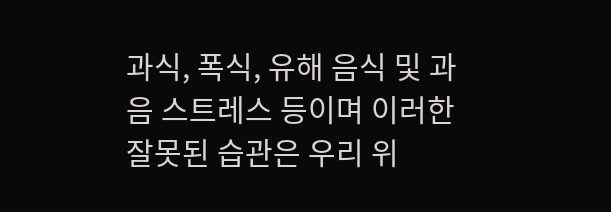과식, 폭식, 유해 음식 및 과음 스트레스 등이며 이러한 잘못된 습관은 우리 위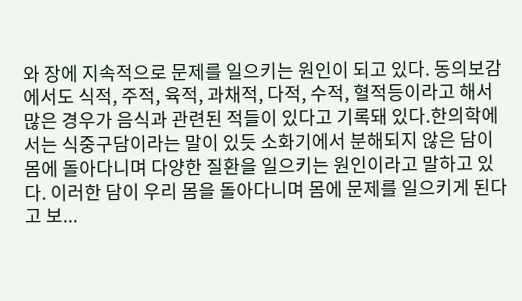와 장에 지속적으로 문제를 일으키는 원인이 되고 있다. 동의보감에서도 식적, 주적, 육적, 과채적, 다적, 수적, 혈적등이라고 해서 많은 경우가 음식과 관련된 적들이 있다고 기록돼 있다.한의학에서는 식중구담이라는 말이 있듯 소화기에서 분해되지 않은 담이 몸에 돌아다니며 다양한 질환을 일으키는 원인이라고 말하고 있다. 이러한 담이 우리 몸을 돌아다니며 몸에 문제를 일으키게 된다고 보...